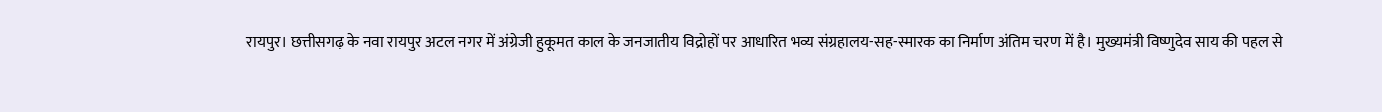रायपुर। छत्तीसगढ़ के नवा रायपुर अटल नगर में अंग्रेजी हुकूमत काल के जनजातीय विद्रोहों पर आधारित भव्य संग्रहालय-सह-स्मारक का निर्माण अंतिम चरण में है। मुख्यमंत्री विष्णुदेव साय की पहल से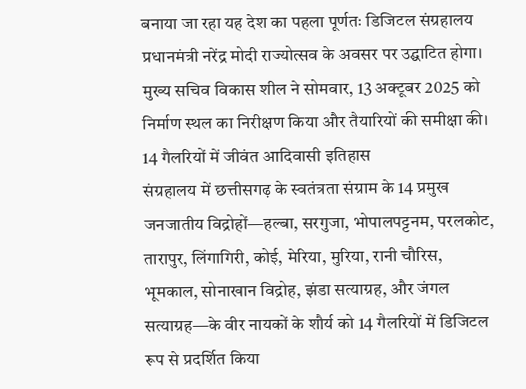बनाया जा रहा यह देश का पहला पूर्णतः डिजिटल संग्रहालय प्रधानमंत्री नरेंद्र मोदी राज्योत्सव के अवसर पर उद्घाटित होगा। मुख्य सचिव विकास शील ने सोमवार, 13 अक्टूबर 2025 को निर्माण स्थल का निरीक्षण किया और तैयारियों की समीक्षा की।
14 गैलरियों में जीवंत आदिवासी इतिहास
संग्रहालय में छत्तीसगढ़ के स्वतंत्रता संग्राम के 14 प्रमुख जनजातीय विद्रोहों—हल्बा, सरगुजा, भोपालपट्टनम, परलकोट, तारापुर, लिंगागिरी, कोई, मेरिया, मुरिया, रानी चौरिस, भूमकाल, सोनाखान विद्रोह, झंडा सत्याग्रह, और जंगल सत्याग्रह—के वीर नायकों के शौर्य को 14 गैलरियों में डिजिटल रूप से प्रदर्शित किया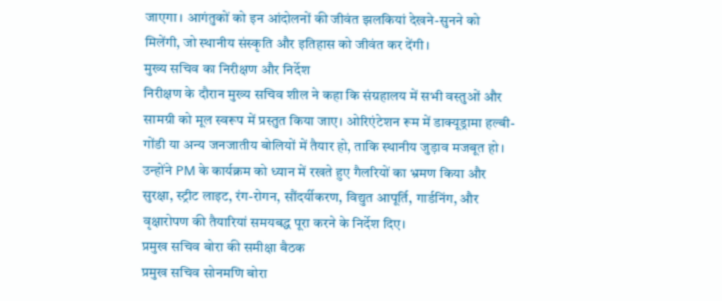जाएगा। आगंतुकों को इन आंदोलनों की जीवंत झलकियां देखने-सुनने को मिलेंगी, जो स्थानीय संस्कृति और इतिहास को जीवंत कर देंगी।
मुख्य सचिव का निरीक्षण और निर्देश
निरीक्षण के दौरान मुख्य सचिव शील ने कहा कि संग्रहालय में सभी वस्तुओं और सामग्री को मूल स्वरूप में प्रस्तुत किया जाए। ओरिएंटेशन रूम में डाक्यूड्रामा हल्बी-गोंडी या अन्य जनजातीय बोलियों में तैयार हो, ताकि स्थानीय जुड़ाव मजबूत हो। उन्होंने PM के कार्यक्रम को ध्यान में रखते हुए गैलरियों का भ्रमण किया और सुरक्षा, स्ट्रीट लाइट, रंग-रोगन, सौंदर्यीकरण, विद्युत आपूर्ति, गार्डनिंग, और वृक्षारोपण की तैयारियां समयबद्ध पूरा करने के निर्देश दिए।
प्रमुख सचिव बोरा की समीक्षा बैठक
प्रमुख सचिव सोनमणि बोरा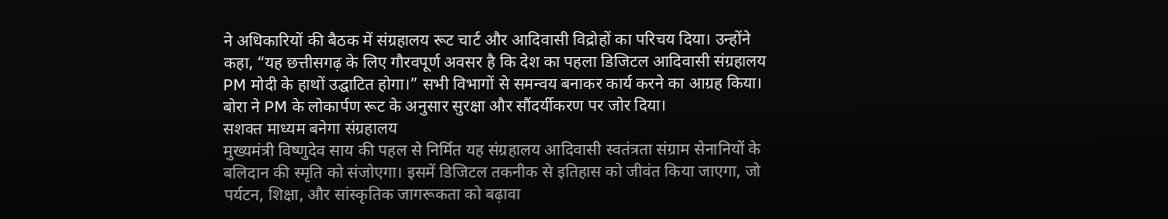ने अधिकारियों की बैठक में संग्रहालय रूट चार्ट और आदिवासी विद्रोहों का परिचय दिया। उन्होंने कहा, “यह छत्तीसगढ़ के लिए गौरवपूर्ण अवसर है कि देश का पहला डिजिटल आदिवासी संग्रहालय PM मोदी के हाथों उद्घाटित होगा।” सभी विभागों से समन्वय बनाकर कार्य करने का आग्रह किया। बोरा ने PM के लोकार्पण रूट के अनुसार सुरक्षा और सौंदर्यीकरण पर जोर दिया।
सशक्त माध्यम बनेगा संग्रहालय
मुख्यमंत्री विष्णुदेव साय की पहल से निर्मित यह संग्रहालय आदिवासी स्वतंत्रता संग्राम सेनानियों के बलिदान की स्मृति को संजोएगा। इसमें डिजिटल तकनीक से इतिहास को जीवंत किया जाएगा, जो पर्यटन, शिक्षा, और सांस्कृतिक जागरूकता को बढ़ावा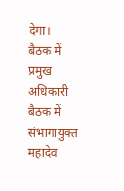देगा।
बैठक में प्रमुख अधिकारी
बैठक में संभागायुक्त महादेव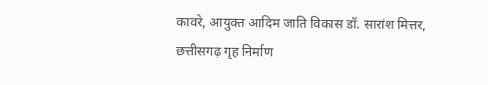कावरे, आयुक्त आदिम जाति विकास डॉ. सारांश मित्तर, छत्तीसगढ़ गृह निर्माण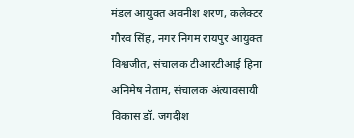मंडल आयुक्त अवनीश शरण, कलेक्टर गौरव सिंह, नगर निगम रायपुर आयुक्त विश्वजीत, संचालक टीआरटीआई हिना अनिमेष नेताम, संचालक अंत्यावसायी विकास डॉ. जगदीश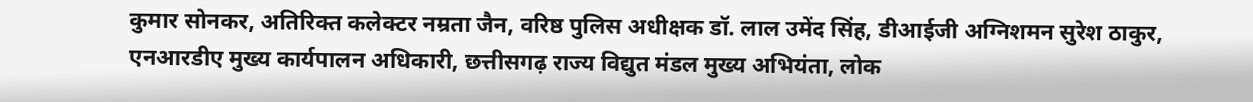कुमार सोनकर, अतिरिक्त कलेक्टर नम्रता जैन, वरिष्ठ पुलिस अधीक्षक डॉ. लाल उमेंद सिंह, डीआईजी अग्निशमन सुरेश ठाकुर, एनआरडीए मुख्य कार्यपालन अधिकारी, छत्तीसगढ़ राज्य विद्युत मंडल मुख्य अभियंता, लोक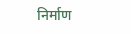निर्माण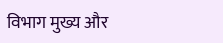विभाग मुख्य और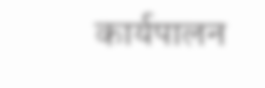कार्यपालन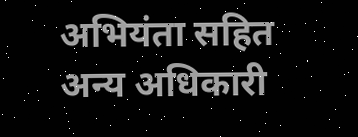अभियंता सहित अन्य अधिकारी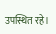उपस्थित रहे।